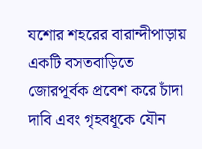যশোর শহরের বারান্দীপাড়ায় একটি বসতবাড়িতে জোরপূর্বক প্রবেশ করে চাঁদা দাবি এবং গৃহবধূকে যৌন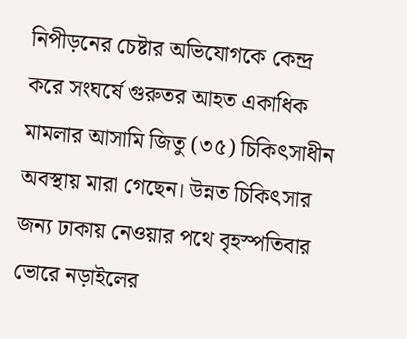নিপীড়নের চেষ্টার অভিযোগকে কেন্দ্র করে সংঘর্ষে গুরুতর আহত একাধিক মামলার আসামি জিতু (৩৫) চিকিৎসাধীন অবস্থায় মারা গেছেন। উন্নত চিকিৎসার জন্য ঢাকায় নেওয়ার পথে বৃহস্পতিবার ভোরে নড়াইলের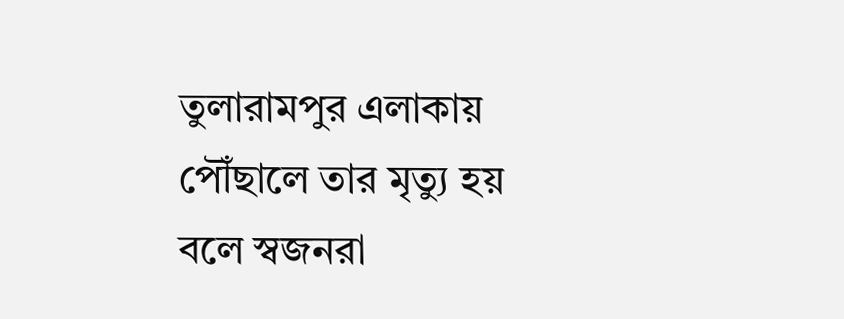তুলারামপুর এলাকায় পৌঁছালে তার মৃত্যু হয় বলে স্বজনরা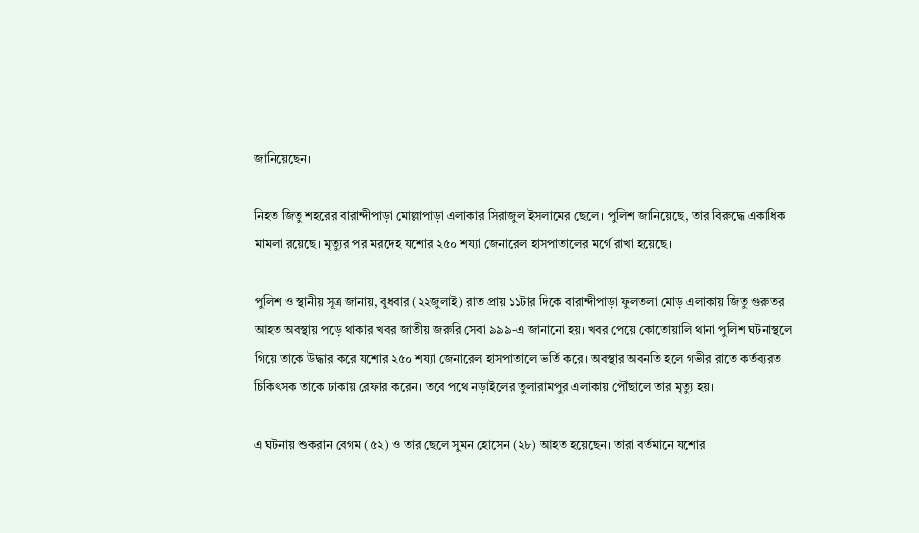জানিয়েছেন।

নিহত জিতু শহরের বারান্দীপাড়া মোল্লাপাড়া এলাকার সিরাজুল ইসলামের ছেলে। পুলিশ জানিয়েছে, তার বিরুদ্ধে একাধিক মামলা রয়েছে। মৃত্যুর পর মরদেহ যশোর ২৫০ শয্যা জেনারেল হাসপাতালের মর্গে রাখা হয়েছে।

পুলিশ ও স্থানীয় সূত্র জানায়, বুধবার (২২জুলাই) রাত প্রায় ১১টার দিকে বারান্দীপাড়া ফুলতলা মোড় এলাকায় জিতু গুরুতর আহত অবস্থায় পড়ে থাকার খবর জাতীয় জরুরি সেবা ৯৯৯-এ জানানো হয়। খবর পেয়ে কোতোয়ালি থানা পুলিশ ঘটনাস্থলে গিয়ে তাকে উদ্ধার করে যশোর ২৫০ শয্যা জেনারেল হাসপাতালে ভর্তি করে। অবস্থার অবনতি হলে গভীর রাতে কর্তব্যরত চিকিৎসক তাকে ঢাকায় রেফার করেন। তবে পথে নড়াইলের তুলারামপুর এলাকায় পৌঁছালে তার মৃত্যু হয়।

এ ঘটনায় শুকরান বেগম (৫২) ও তার ছেলে সুমন হোসেন (২৮) আহত হয়েছেন। তারা বর্তমানে যশোর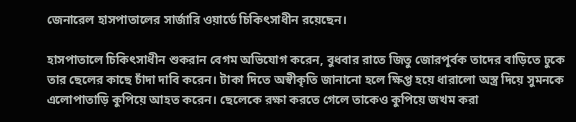জেনারেল হাসপাতালের সার্জারি ওয়ার্ডে চিকিৎসাধীন রয়েছেন।

হাসপাতালে চিকিৎসাধীন শুকরান বেগম অভিযোগ করেন, বুধবার রাতে জিতু জোরপূর্বক তাদের বাড়িতে ঢুকে তার ছেলের কাছে চাঁদা দাবি করেন। টাকা দিতে অস্বীকৃতি জানানো হলে ক্ষিপ্ত হয়ে ধারালো অস্ত্র দিয়ে সুমনকে এলোপাতাড়ি কুপিয়ে আহত করেন। ছেলেকে রক্ষা করতে গেলে তাকেও কুপিয়ে জখম করা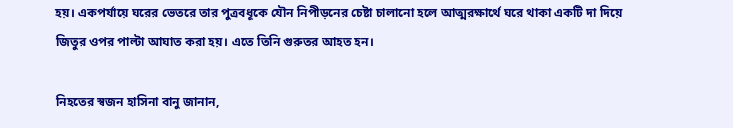হয়। একপর্যায়ে ঘরের ভেতরে তার পুত্রবধূকে যৌন নিপীড়নের চেষ্টা চালানো হলে আত্মরক্ষার্থে ঘরে থাকা একটি দা দিয়ে জিতুর ওপর পাল্টা আঘাত করা হয়। এতে তিনি গুরুতর আহত হন।

নিহতের স্বজন হাসিনা বানু জানান,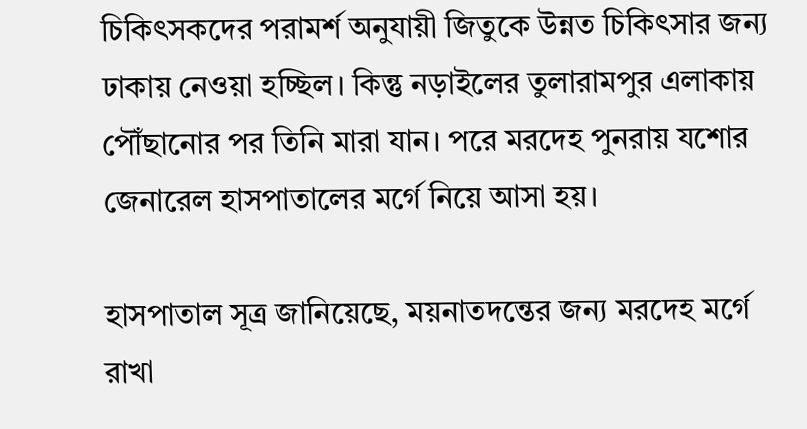চিকিৎসকদের পরামর্শ অনুযায়ী জিতুকে উন্নত চিকিৎসার জন্য ঢাকায় নেওয়া হচ্ছিল। কিন্তু নড়াইলের তুলারামপুর এলাকায় পৌঁছানোর পর তিনি মারা যান। পরে মরদেহ পুনরায় যশোর জেনারেল হাসপাতালের মর্গে নিয়ে আসা হয়।

হাসপাতাল সূত্র জানিয়েছে, ময়নাতদন্তের জন্য মরদেহ মর্গে রাখা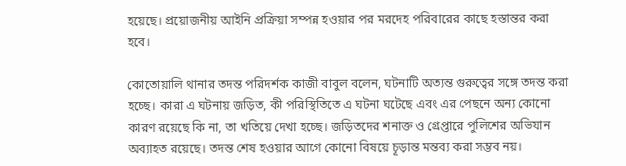হয়েছে। প্রয়োজনীয় আইনি প্রক্রিয়া সম্পন্ন হওয়ার পর মরদেহ পরিবারের কাছে হস্তান্তর করা হবে।

কোতোয়ালি থানার তদন্ত পরিদর্শক কাজী বাবুল বলেন, ঘটনাটি অত্যন্ত গুরুত্বের সঙ্গে তদন্ত করা হচ্ছে। কারা এ ঘটনায় জড়িত, কী পরিস্থিতিতে এ ঘটনা ঘটেছে এবং এর পেছনে অন্য কোনো কারণ রয়েছে কি না, তা খতিয়ে দেখা হচ্ছে। জড়িতদের শনাক্ত ও গ্রেপ্তারে পুলিশের অভিযান অব্যাহত রয়েছে। তদন্ত শেষ হওয়ার আগে কোনো বিষয়ে চূড়ান্ত মন্তব্য করা সম্ভব নয়।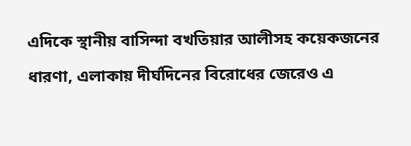এদিকে স্থানীয় বাসিন্দা বখতিয়ার আলীসহ কয়েকজনের ধারণা, এলাকায় দীর্ঘদিনের বিরোধের জেরেও এ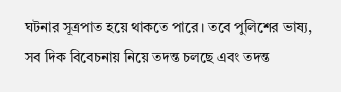ঘটনার সূত্রপাত হয়ে থাকতে পারে। তবে পুলিশের ভাষ্য, সব দিক বিবেচনায় নিয়ে তদন্ত চলছে এবং তদন্ত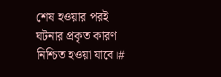শেষ হওয়ার পরই ঘটনার প্রকৃত কারণ নিশ্চিত হওয়া যাবে।#